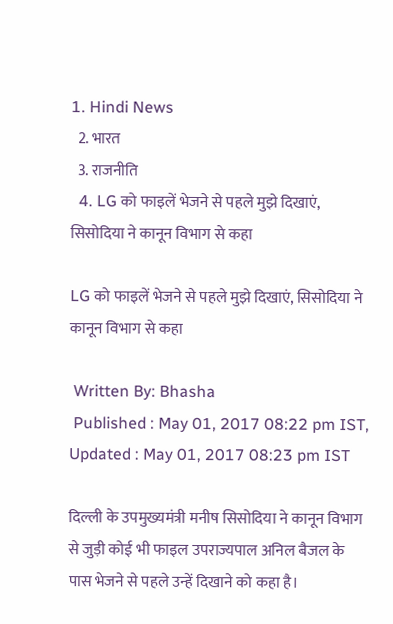1. Hindi News
  2. भारत
  3. राजनीति
  4. LG को फाइलें भेजने से पहले मुझे दिखाएं, सिसोदिया ने कानून विभाग से कहा

LG को फाइलें भेजने से पहले मुझे दिखाएं, सिसोदिया ने कानून विभाग से कहा

 Written By: Bhasha
 Published : May 01, 2017 08:22 pm IST,  Updated : May 01, 2017 08:23 pm IST

दिल्ली के उपमुख्यमंत्री मनीष सिसोदिया ने कानून विभाग से जुड़ी कोई भी फाइल उपराज्यपाल अनिल बैजल के पास भेजने से पहले उन्हें दिखाने को कहा है।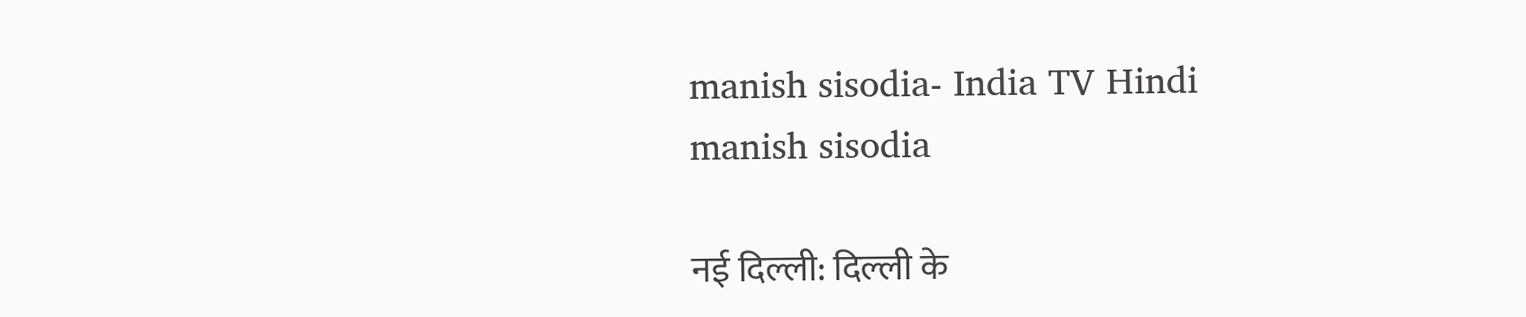manish sisodia- India TV Hindi
manish sisodia

नई दिल्ली: दिल्ली के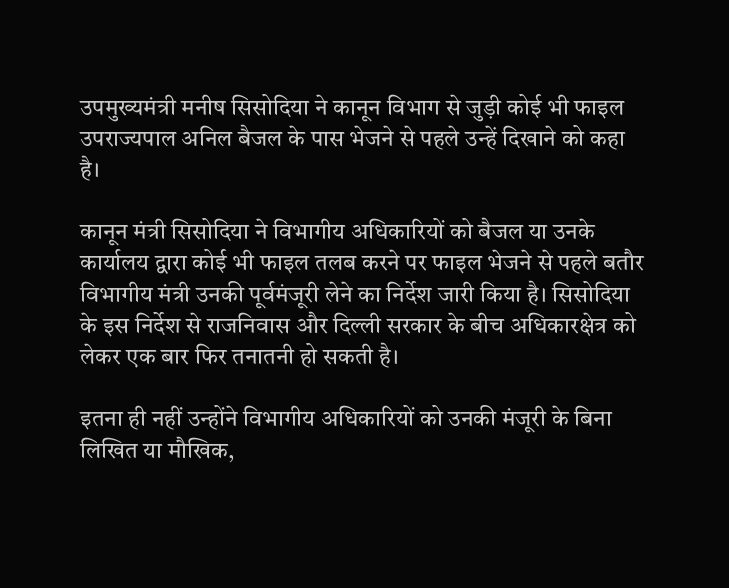उपमुख्यमंत्री मनीष सिसोदिया ने कानून विभाग से जुड़ी कोई भी फाइल उपराज्यपाल अनिल बैजल के पास भेजने से पहले उन्हें दिखाने को कहा है।

कानून मंत्री सिसोदिया ने विभागीय अधिकारियों को बैजल या उनके कार्यालय द्वारा कोई भी फाइल तलब करने पर फाइल भेजने से पहले बतौर विभागीय मंत्री उनकी पूर्वमंजूरी लेने का निर्देश जारी किया है। सिसोदिया के इस निर्देश से राजनिवास और दिल्ली सरकार के बीच अधिकारक्षेत्र को लेकर एक बार फिर तनातनी हो सकती है।

इतना ही नहीं उन्होंने विभागीय अधिकारियों को उनकी मंजूरी के बिना लिखित या मौखिक,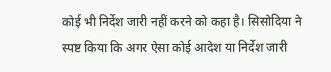कोई भी निर्देश जारी नहीं करने को कहा है। सिसोदिया ने स्पष्ट किया कि अगर ऐसा कोई आदेश या निर्देश जारी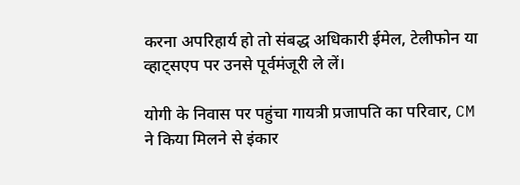करना अपरिहार्य हो तो संबद्ध अधिकारी ईमेल, टेलीफोन या व्हाट्सएप पर उनसे पूर्वमंजूरी ले लें।

योगी के निवास पर पहुंचा गायत्री प्रजापति का परिवार, CM ने किया मिलने से इंकार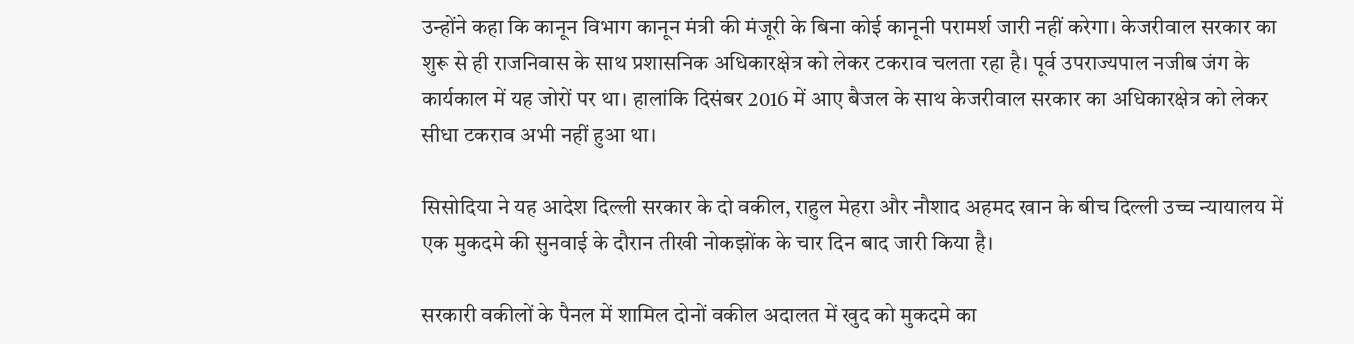उन्होंने कहा कि कानून विभाग कानून मंत्री की मंजूरी के बिना कोई कानूनी परामर्श जारी नहीं करेगा। केजरीवाल सरकार का शुरू से ही राजनिवास के साथ प्रशासनिक अधिकारक्षेत्र को लेकर टकराव चलता रहा है। पूर्व उपराज्यपाल नजीब जंग के कार्यकाल में यह जोरों पर था। हालांकि दिसंबर 2016 में आए बैजल के साथ केजरीवाल सरकार का अधिकारक्षेत्र को लेकर सीधा टकराव अभी नहीं हुआ था।

सिसोदिया ने यह आदेश दिल्ली सरकार के दो वकील, राहुल मेहरा और नौशाद अहमद खान के बीच दिल्ली उच्च न्यायालय में एक मुकदमे की सुनवाई के दौरान तीखी नोकझोंक के चार दिन बाद जारी किया है।

सरकारी वकीलों के पैनल में शामिल दोनों वकील अदालत में खुद को मुकदमे का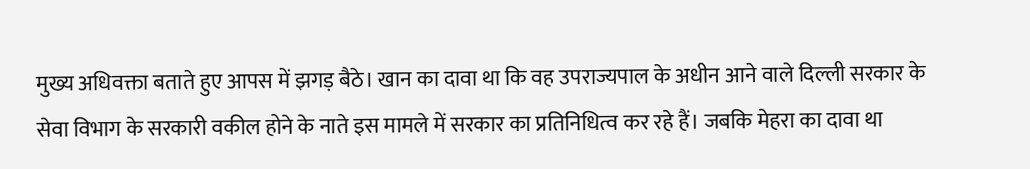मुख्य अधिवक्ता बताते हुए आपस में झगड़ बैठे। खान का दावा था कि वह उपराज्यपाल के अधीन आने वाले दिल्ली सरकार के सेवा विभाग के सरकारी वकील होने के नाते इस मामले में सरकार का प्रतिनिधित्व कर रहे हैं। जबकि मेहरा का दावा था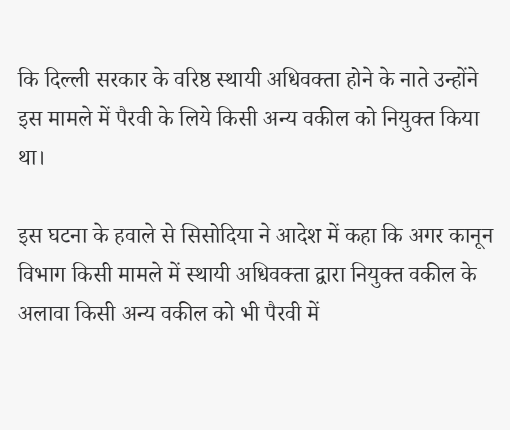कि दिल्ली सरकार के वरिष्ठ स्थायी अधिवक्ता होने के नाते उन्होंने इस मामले में पैरवी के लिये किसी अन्य वकील को नियुक्त किया था।

इस घटना के हवाले से सिसोदिया ने आदेश में कहा कि अगर कानून विभाग किसी मामले में स्थायी अधिवक्ता द्वारा नियुक्त वकील के अलावा किसी अन्य वकील को भी पैरवी में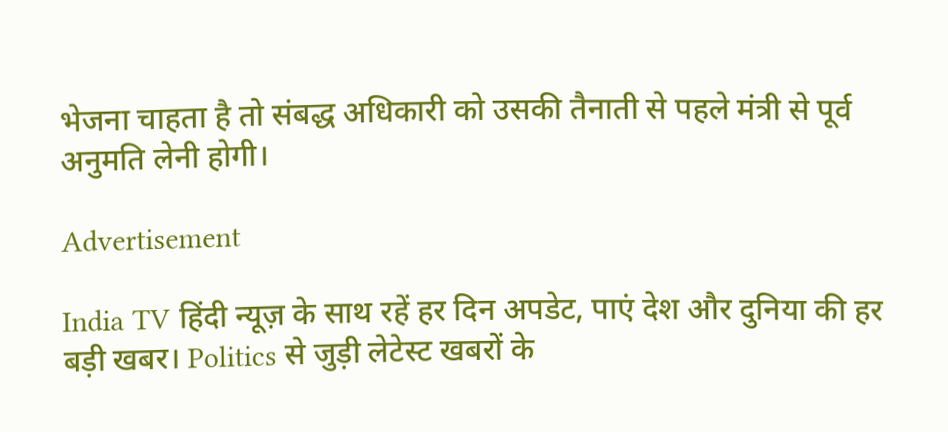भेजना चाहता है तो संबद्ध अधिकारी को उसकी तैनाती से पहले मंत्री से पूर्व अनुमति लेनी होगी।

Advertisement

India TV हिंदी न्यूज़ के साथ रहें हर दिन अपडेट, पाएं देश और दुनिया की हर बड़ी खबर। Politics से जुड़ी लेटेस्ट खबरों के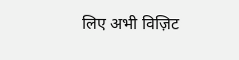लिए अभी विज़िट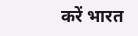करें भारत